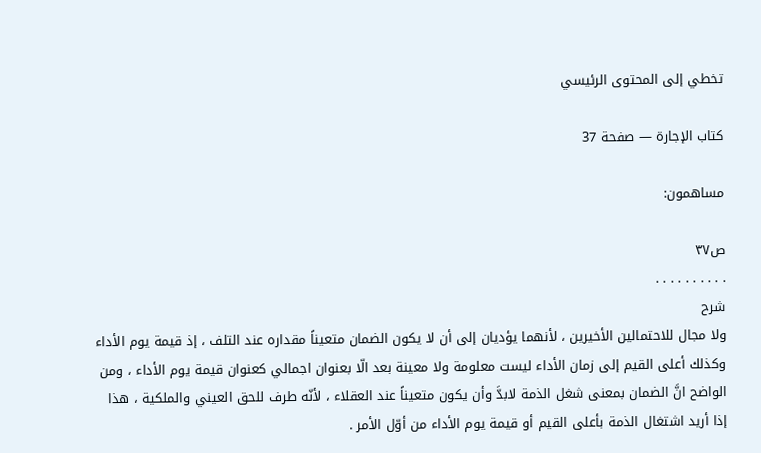تخطي إلى المحتوى الرئيسي

كتاب الإجارة — صفحة 37

مساهمون:

ص٣٧
. . . . . . . . . .
شرح
ولا مجال للاحتمالين الأخيرين ، لأنهما يؤديان إلى أن لا يكون الضمان متعيناً مقداره عند التلف ، إذ قيمة يوم الأداء وكذلك أعلى القيم إلى زمان الأداء ليست معلومة ولا معينة بعد الّا بعنوان اجمالي كعنوان قيمة يوم الأداء ، ومن الواضح انَّ الضمان بمعنى شغل الذمة لابدَّ وأن يكون متعيناً عند العقلاء ، لأنّه طرف للحق العيني والملكية ، هذا إذا أريد اشتغال الذمة بأعلى القيم أو قيمة يوم الأداء من أوّل الأمر .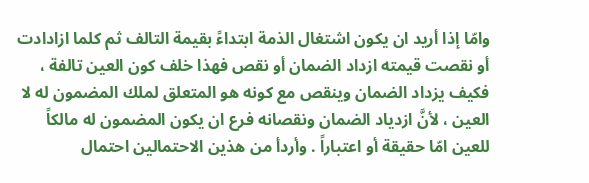وامّا إذا أريد ان يكون اشتغال الذمة ابتداءً بقيمة التالف ثم كلما ازادادت أو نقصت قيمته ازداد الضمان أو نقص فهذا خلف كون العين تالفة ، فكيف يزداد الضمان وينقص مع كونه هو المتعلق لملك المضمون له لا العين ، لأنَّ ازدياد الضمان ونقصانه فرع ان يكون المضمون له مالكاً للعين امّا حقيقة أو اعتباراً . وأردأ من هذين الاحتمالين احتمال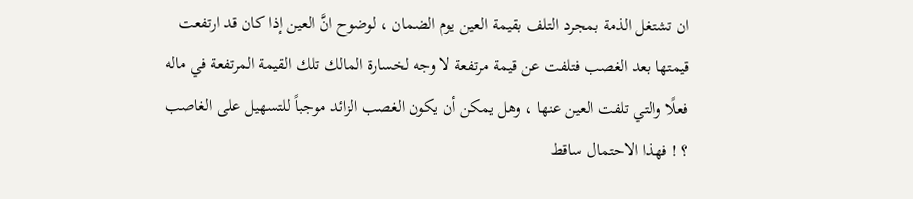ان تشتغل الذمة بمجرد التلف بقيمة العين يوم الضمان ، لوضوح انَّ العين إذا كان قد ارتفعت قيمتها بعد الغصب فتلفت عن قيمة مرتفعة لا وجه لخسارة المالك تلك القيمة المرتفعة في ماله فعلًا والتي تلفت العين عنها ، وهل يمكن أن يكون الغصب الزائد موجباً للتسهيل على الغاصب ؟ ! فهذا الاحتمال ساقط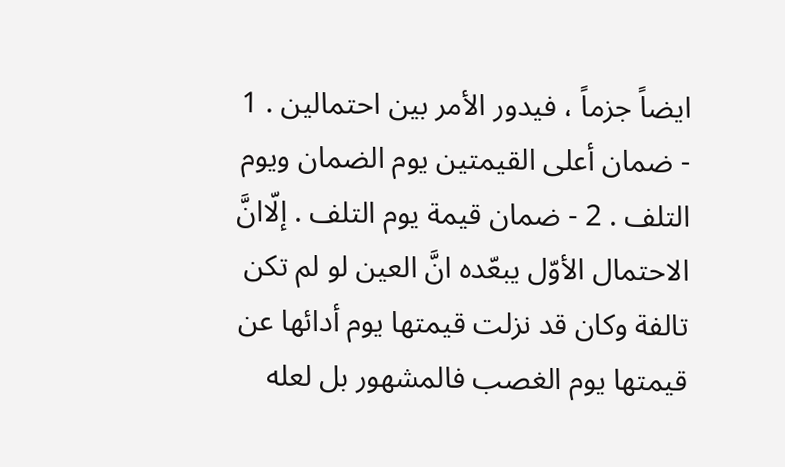ايضاً جزماً ، فيدور الأمر بين احتمالين . 1 - ضمان أعلى القيمتين يوم الضمان ويوم التلف . 2 - ضمان قيمة يوم التلف . إلّاانَّ الاحتمال الأوّل يبعّده انَّ العين لو لم تكن تالفة وكان قد نزلت قيمتها يوم أدائها عن قيمتها يوم الغصب فالمشهور بل لعله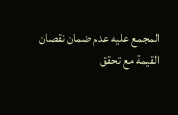المجمع عليه عدم ضمان نقصان القيمة مع تحقق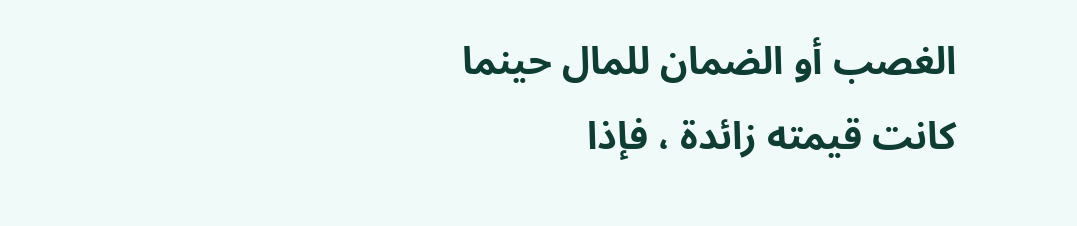الغصب أو الضمان للمال حينما كانت قيمته زائدة ، فإذا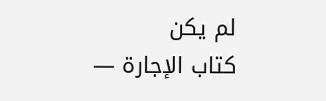لم يكن
كتاب الإجارة —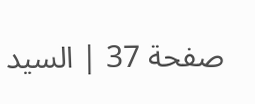صفحة 37 | السيد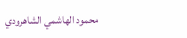محمود الهاشمي الشاهرودي